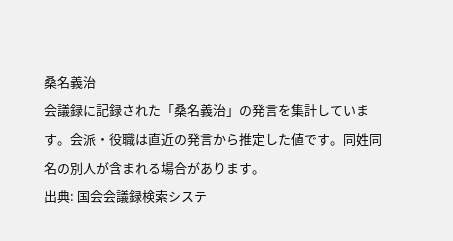桑名義治
会議録に記録された「桑名義治」の発言を集計しています。会派・役職は直近の発言から推定した値です。同姓同名の別人が含まれる場合があります。
出典: 国会会議録検索システ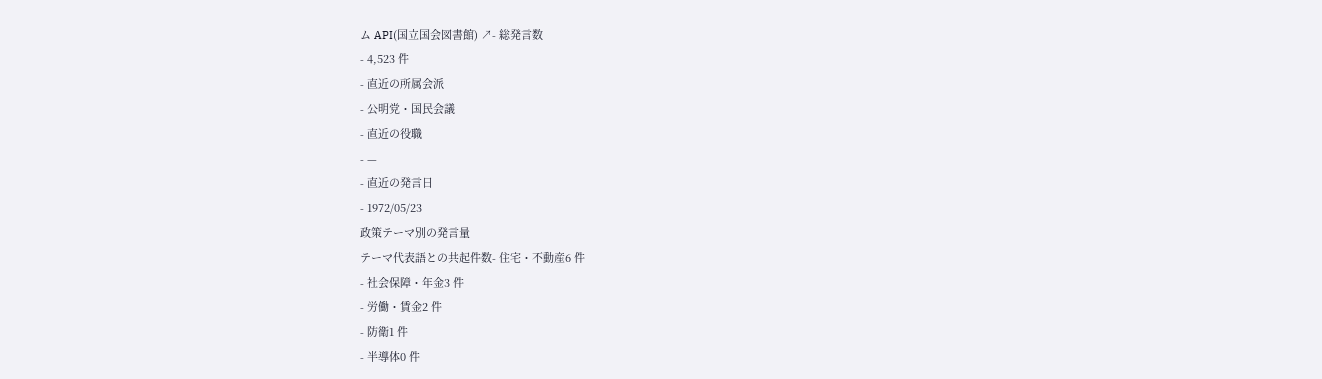ム API(国立国会図書館) ↗- 総発言数
- 4,523 件
- 直近の所属会派
- 公明党・国民会議
- 直近の役職
- —
- 直近の発言日
- 1972/05/23
政策テーマ別の発言量
テーマ代表語との共起件数- 住宅・不動産6 件
- 社会保障・年金3 件
- 労働・賃金2 件
- 防衛1 件
- 半導体0 件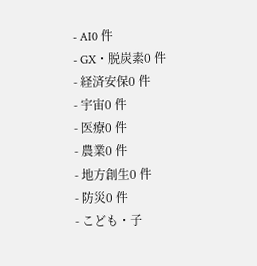- AI0 件
- GX・脱炭素0 件
- 経済安保0 件
- 宇宙0 件
- 医療0 件
- 農業0 件
- 地方創生0 件
- 防災0 件
- こども・子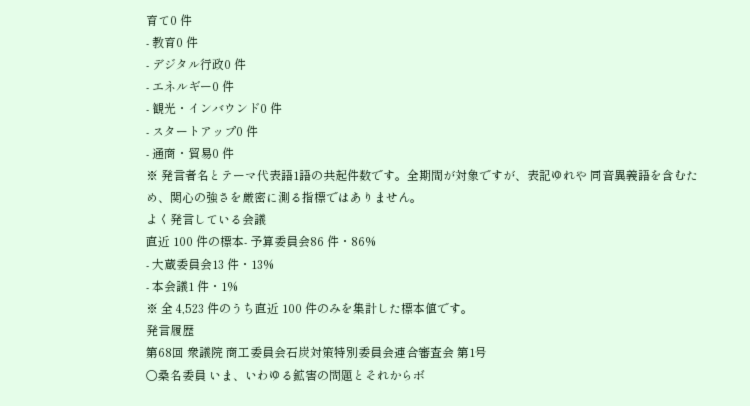育て0 件
- 教育0 件
- デジタル行政0 件
- エネルギー0 件
- 観光・インバウンド0 件
- スタートアップ0 件
- 通商・貿易0 件
※ 発言者名とテーマ代表語1語の共起件数です。全期間が対象ですが、表記ゆれや 同音異義語を含むため、関心の強さを厳密に測る指標ではありません。
よく発言している会議
直近 100 件の標本- 予算委員会86 件・86%
- 大蔵委員会13 件・13%
- 本会議1 件・1%
※ 全 4,523 件のうち直近 100 件のみを集計した標本値です。
発言履歴
第68回 衆議院 商工委員会石炭対策特別委員会連合審査会 第1号
○桑名委員 いま、いわゆる鉱害の問題とそれからボ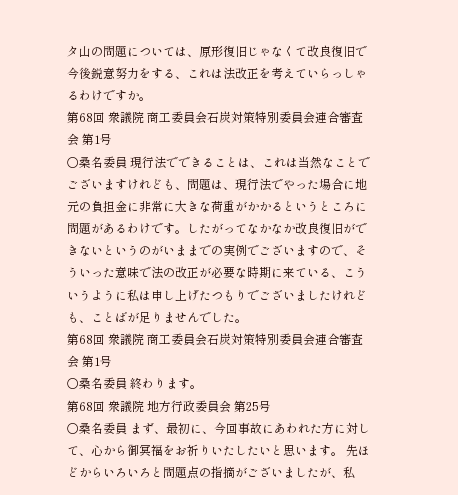タ山の問題については、原形復旧じゃなくて改良復旧で今後鋭意努力をする、これは法改正を考えていらっしゃるわけですか。
第68回 衆議院 商工委員会石炭対策特別委員会連合審査会 第1号
○桑名委員 現行法でできることは、これは当然なことでございますけれども、問題は、現行法でやった場合に地元の負担金に非常に大きな荷重がかかるというところに問題があるわけです。したがってなかなか改良復旧ができないというのがいままでの実例でございますので、そういった意味で法の改正が必要な時期に来ている、こういうように私は申し上げたつもりでございましたけれども、ことばが足りませんでした。
第68回 衆議院 商工委員会石炭対策特別委員会連合審査会 第1号
○桑名委員 終わります。
第68回 衆議院 地方行政委員会 第25号
○桑名委員 まず、最初に、今回事故にあわれた方に対して、心から御冥福をお祈りいたしたいと思います。 先ほどからいろいろと問題点の指摘がございましたが、私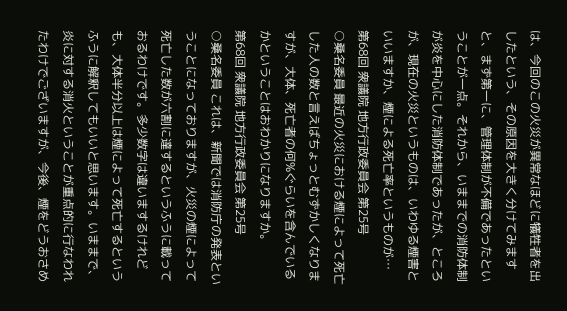は、今回のこの火災が異常なほどに犠牲者を出したという、その原因を大きく分けてみますと、まず第一に、管理体制が不備であったということが一点。それから、いままでの消防体制が炎を中心にした消防体制であったが、ところが、現在の火災というものは、いわゆる煙害といいますか、煙による死亡率というものが…
第68回 衆議院 地方行政委員会 第25号
○桑名委員 最近の火災における煙によって死亡した人の数と言えばちょっとむずかしくなりますが、大体、死亡者の何%ぐらいを含んでいるかということはおわかりになりますか。
第68回 衆議院 地方行政委員会 第25号
○桑名委員 これは、新聞では消防庁の発表ということになっておりますが、火災の煙によって死亡した数が六割に達するというふうに載っておるわけです。多少数字は違いまするけれども、大体半分以上は煙によって死亡するというふうに解釈してもいいと思います。いままで、炎に対する消火ということが重点的に行なわれたわけでございますが、今後、煙をどうおさめ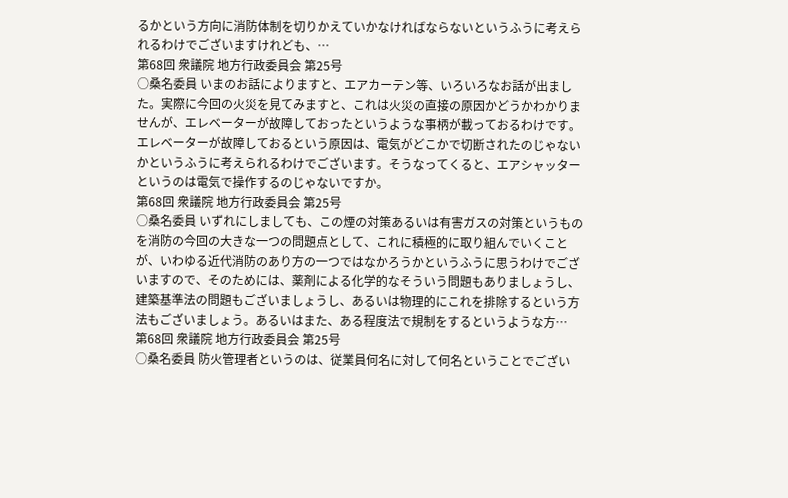るかという方向に消防体制を切りかえていかなければならないというふうに考えられるわけでございますけれども、…
第68回 衆議院 地方行政委員会 第25号
○桑名委員 いまのお話によりますと、エアカーテン等、いろいろなお話が出ました。実際に今回の火災を見てみますと、これは火災の直接の原因かどうかわかりませんが、エレベーターが故障しておったというような事柄が載っておるわけです。エレベーターが故障しておるという原因は、電気がどこかで切断されたのじゃないかというふうに考えられるわけでございます。そうなってくると、エアシャッターというのは電気で操作するのじゃないですか。
第68回 衆議院 地方行政委員会 第25号
○桑名委員 いずれにしましても、この煙の対策あるいは有害ガスの対策というものを消防の今回の大きな一つの問題点として、これに積極的に取り組んでいくことが、いわゆる近代消防のあり方の一つではなかろうかというふうに思うわけでございますので、そのためには、薬剤による化学的なそういう問題もありましょうし、建築基準法の問題もございましょうし、あるいは物理的にこれを排除するという方法もございましょう。あるいはまた、ある程度法で規制をするというような方…
第68回 衆議院 地方行政委員会 第25号
○桑名委員 防火管理者というのは、従業員何名に対して何名ということでござい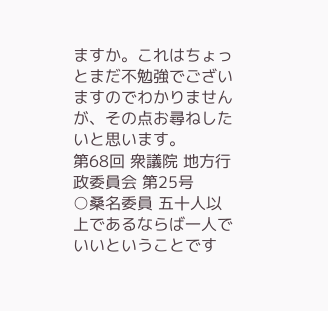ますか。これはちょっとまだ不勉強でございますのでわかりませんが、その点お尋ねしたいと思います。
第68回 衆議院 地方行政委員会 第25号
○桑名委員 五十人以上であるならば一人でいいということです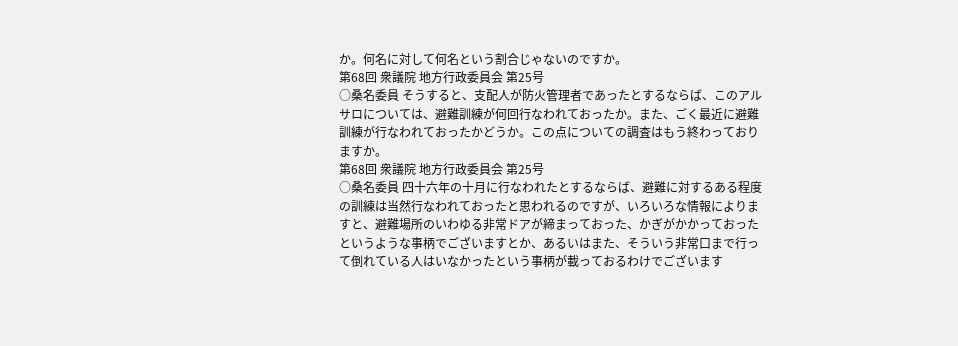か。何名に対して何名という割合じゃないのですか。
第68回 衆議院 地方行政委員会 第25号
○桑名委員 そうすると、支配人が防火管理者であったとするならば、このアルサロについては、避難訓練が何回行なわれておったか。また、ごく最近に避難訓練が行なわれておったかどうか。この点についての調査はもう終わっておりますか。
第68回 衆議院 地方行政委員会 第25号
○桑名委員 四十六年の十月に行なわれたとするならば、避難に対するある程度の訓練は当然行なわれておったと思われるのですが、いろいろな情報によりますと、避難場所のいわゆる非常ドアが締まっておった、かぎがかかっておったというような事柄でございますとか、あるいはまた、そういう非常口まで行って倒れている人はいなかったという事柄が載っておるわけでございます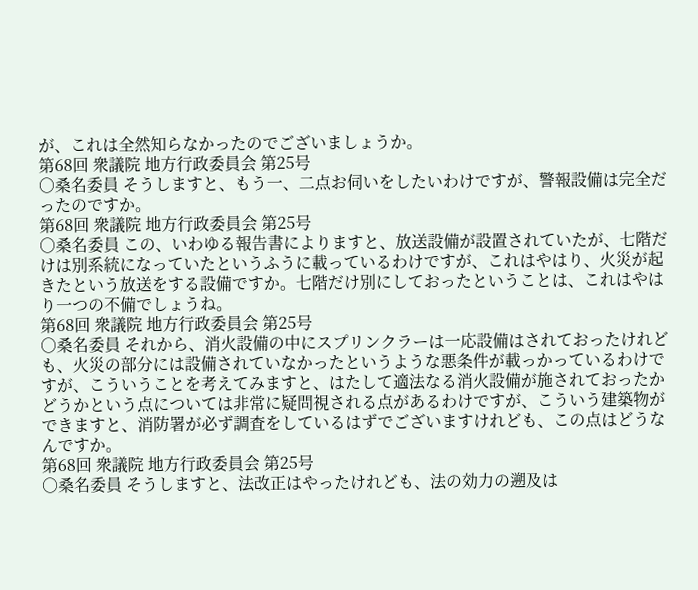が、これは全然知らなかったのでございましょうか。
第68回 衆議院 地方行政委員会 第25号
○桑名委員 そうしますと、もう一、二点お伺いをしたいわけですが、警報設備は完全だったのですか。
第68回 衆議院 地方行政委員会 第25号
○桑名委員 この、いわゆる報告書によりますと、放送設備が設置されていたが、七階だけは別系統になっていたというふうに載っているわけですが、これはやはり、火災が起きたという放送をする設備ですか。七階だけ別にしておったということは、これはやはり一つの不備でしょうね。
第68回 衆議院 地方行政委員会 第25号
○桑名委員 それから、消火設備の中にスプリンクラーは一応設備はされておったけれども、火災の部分には設備されていなかったというような悪条件が載っかっているわけですが、こういうことを考えてみますと、はたして適法なる消火設備が施されておったかどうかという点については非常に疑問視される点があるわけですが、こういう建築物ができますと、消防署が必ず調査をしているはずでございますけれども、この点はどうなんですか。
第68回 衆議院 地方行政委員会 第25号
○桑名委員 そうしますと、法改正はやったけれども、法の効力の遡及は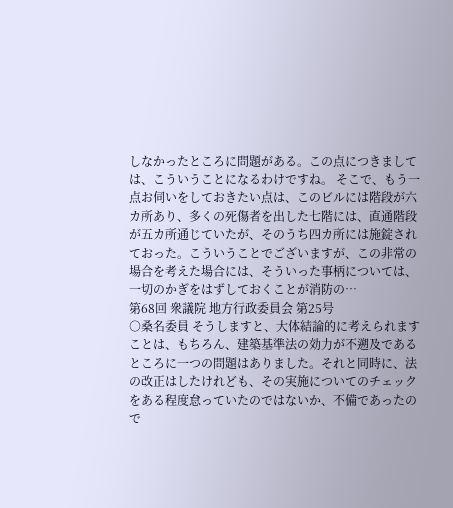しなかったところに問題がある。この点につきましては、こういうことになるわけですね。 そこで、もう一点お伺いをしておきたい点は、このビルには階段が六カ所あり、多くの死傷者を出した七階には、直通階段が五カ所通じていたが、そのうち四カ所には施錠されておった。こういうことでございますが、この非常の場合を考えた場合には、そういった事柄については、一切のかぎをはずしておくことが消防の…
第68回 衆議院 地方行政委員会 第25号
○桑名委員 そうしますと、大体結論的に考えられますことは、もちろん、建築基準法の効力が不遡及であるところに一つの問題はありました。それと同時に、法の改正はしたけれども、その実施についてのチェックをある程度怠っていたのではないか、不備であったので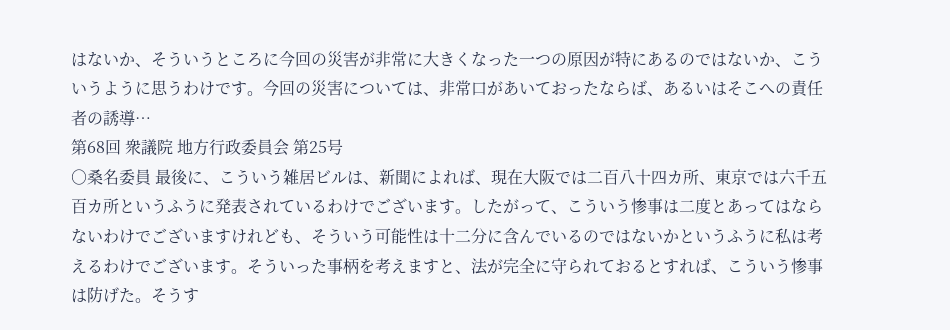はないか、そういうところに今回の災害が非常に大きくなった一つの原因が特にあるのではないか、こういうように思うわけです。今回の災害については、非常口があいておったならば、あるいはそこへの責任者の誘導…
第68回 衆議院 地方行政委員会 第25号
○桑名委員 最後に、こういう雑居ビルは、新聞によれば、現在大阪では二百八十四カ所、東京では六千五百カ所というふうに発表されているわけでございます。したがって、こういう惨事は二度とあってはならないわけでございますけれども、そういう可能性は十二分に含んでいるのではないかというふうに私は考えるわけでございます。そういった事柄を考えますと、法が完全に守られておるとすれば、こういう惨事は防げた。そうす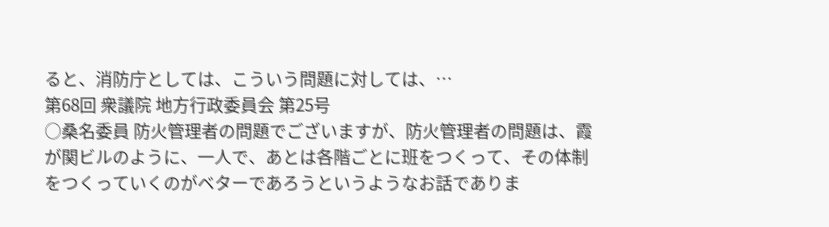ると、消防庁としては、こういう問題に対しては、…
第68回 衆議院 地方行政委員会 第25号
○桑名委員 防火管理者の問題でございますが、防火管理者の問題は、霞が関ビルのように、一人で、あとは各階ごとに班をつくって、その体制をつくっていくのがベターであろうというようなお話でありま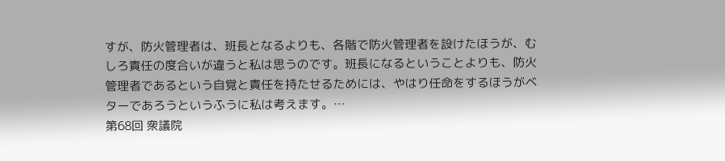すが、防火管理者は、班長となるよりも、各階で防火管理者を設けたほうが、むしろ責任の度合いが違うと私は思うのです。班長になるということよりも、防火管理者であるという自覚と責任を持たせるためには、やはり任命をするほうがベターであろうというふうに私は考えます。…
第68回 衆議院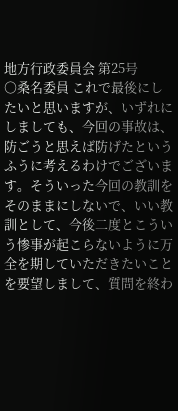地方行政委員会 第25号
○桑名委員 これで最後にしたいと思いますが、いずれにしましても、今回の事故は、防ごうと思えば防げたというふうに考えるわけでございます。そういった今回の教訓をそのままにしないで、いい教訓として、今後二度とこういう惨事が起こらないように万全を期していただきたいことを要望しまして、質問を終わ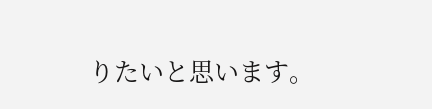りたいと思います。